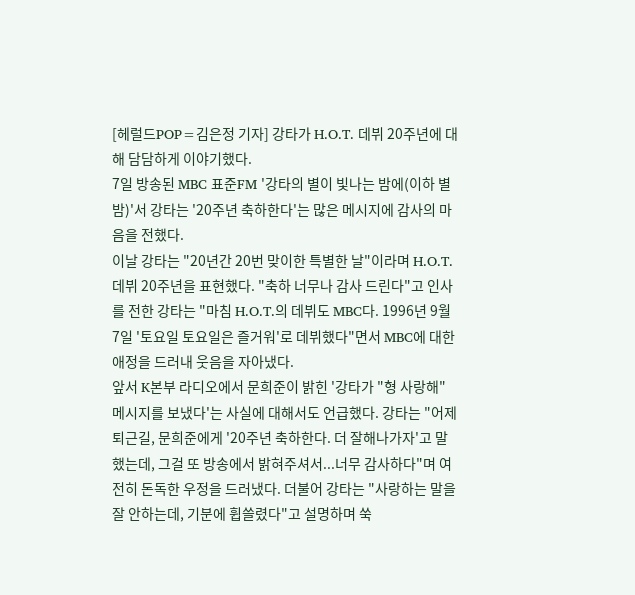[헤럴드POP=김은정 기자] 강타가 H.O.T. 데뷔 20주년에 대해 담담하게 이야기했다.
7일 방송된 MBC 표준FM '강타의 별이 빛나는 밤에(이하 별밤)'서 강타는 '20주년 축하한다'는 많은 메시지에 감사의 마음을 전했다.
이날 강타는 "20년간 20번 맞이한 특별한 날"이라며 H.O.T. 데뷔 20주년을 표현했다. "축하 너무나 감사 드린다"고 인사를 전한 강타는 "마침 H.O.T.의 데뷔도 MBC다. 1996년 9월 7일 '토요일 토요일은 즐거워'로 데뷔했다"면서 MBC에 대한 애정을 드러내 웃음을 자아냈다.
앞서 K본부 라디오에서 문희준이 밝힌 '강타가 "형 사랑해" 메시지를 보냈다'는 사실에 대해서도 언급했다. 강타는 "어제 퇴근길, 문희준에게 '20주년 축하한다. 더 잘해나가자'고 말했는데, 그걸 또 방송에서 밝혀주셔서...너무 감사하다"며 여전히 돈독한 우정을 드러냈다. 더불어 강타는 "사랑하는 말을 잘 안하는데, 기분에 휩쓸렸다"고 설명하며 쑥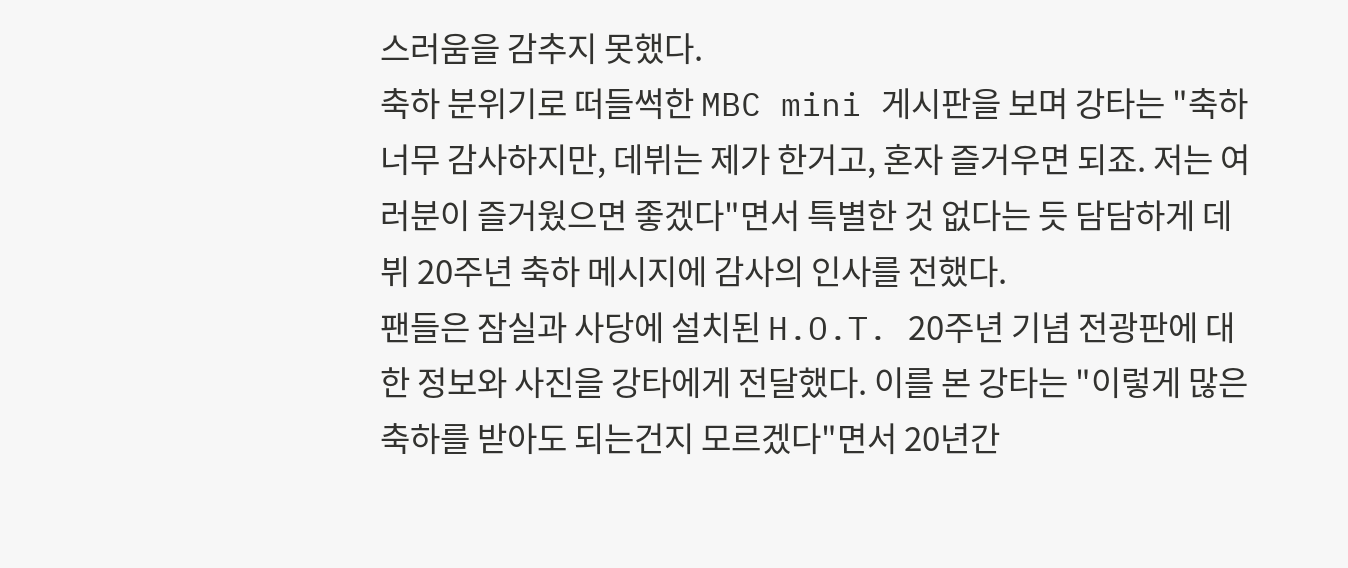스러움을 감추지 못했다.
축하 분위기로 떠들썩한 MBC mini 게시판을 보며 강타는 "축하 너무 감사하지만, 데뷔는 제가 한거고, 혼자 즐거우면 되죠. 저는 여러분이 즐거웠으면 좋겠다"면서 특별한 것 없다는 듯 담담하게 데뷔 20주년 축하 메시지에 감사의 인사를 전했다.
팬들은 잠실과 사당에 설치된 H.O.T. 20주년 기념 전광판에 대한 정보와 사진을 강타에게 전달했다. 이를 본 강타는 "이렇게 많은 축하를 받아도 되는건지 모르겠다"면서 20년간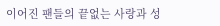이어진 팬들의 끝없는 사랑과 성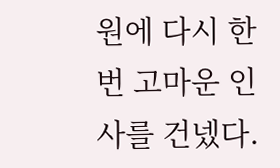원에 다시 한 번 고마운 인사를 건넸다.